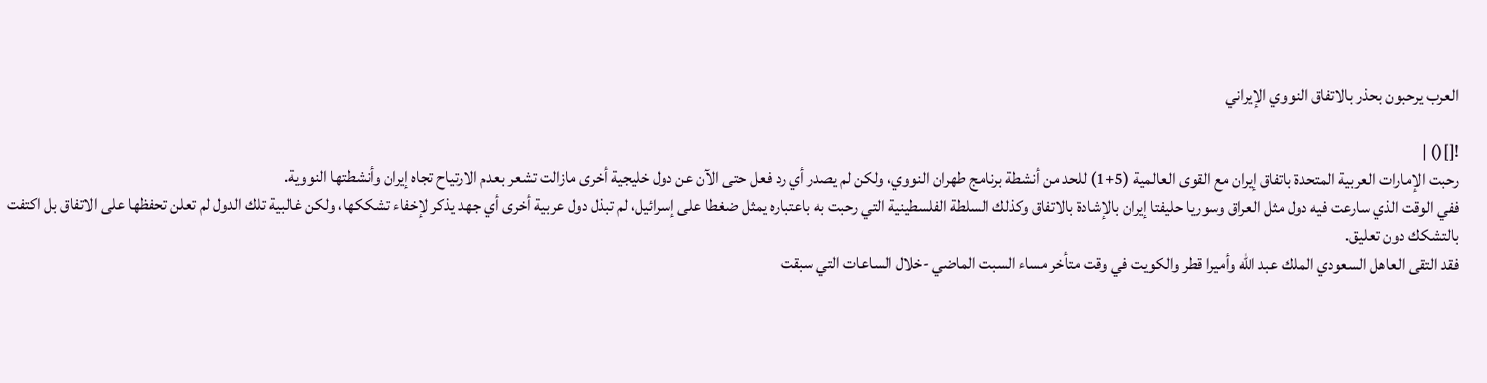العرب يرحبون بحذر بالاتفاق النووي الإيراني

![]() |
رحبت الإمارات العربية المتحدة باتفاق إيران مع القوى العالمية (5+1) للحد من أنشطة برنامج طهران النووي، ولكن لم يصدر أي رد فعل حتى الآن عن دول خليجية أخرى مازالت تشعر بعدم الارتياح تجاه إيران وأنشطتها النووية.
ففي الوقت الذي سارعت فيه دول مثل العراق وسوريا حليفتا إيران بالإشادة بالاتفاق وكذلك السلطة الفلسطينية التي رحبت به باعتباره يمثل ضغطا على إسرائيل، لم تبذل دول عربية أخرى أي جهد يذكر لإخفاء تشككها، ولكن غالبية تلك الدول لم تعلن تحفظها على الاتفاق بل اكتفت بالتشكك دون تعليق.
فقد التقى العاهل السعودي الملك عبد الله وأميرا قطر والكويت في وقت متأخر مساء السبت الماضي -خلال الساعات التي سبقت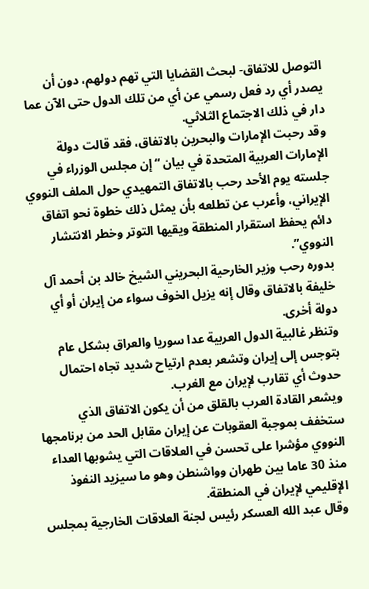التوصل للاتفاق- لبحث القضايا التي تهم دولهم، دون أن يصدر أي رد فعل رسمي عن أي من تلك الدول حتى الآن عما دار في ذلك الاجتماع الثلاثي.
وقد رحبت الإمارات والبحرين بالاتفاق، فقد قالت دولة الإمارات العربية المتحدة في بيان “إن مجلس الوزراء في جلسته يوم الأحد رحب بالاتفاق التمهيدي حول الملف النووي الإيراني، وأعرب عن تطلعه بأن يمثل ذلك خطوة نحو اتفاق دائم يحفظ استقرار المنطقة ويقيها التوتر وخطر الانتشار النووي”.
بدوره رحب وزير الخارحية البحريني الشيخ خالد بن أحمد آل خليفة بالاتفاق وقال إنه يزيل الخوف سواء من إيران أو أي دولة أخرى.
وتنظر غالبية الدول العربية عدا سوريا والعراق بشكل عام بتوجس إلى إيران وتشعر بعدم ارتياح شديد تجاه احتمال حدوث أي تقارب لإيران مع الغرب.
ويشعر القادة العرب بالقلق من أن يكون الاتفاق الذي ستخفف بموجبة العقوبات عن إيران مقابل الحد من برنامجها النووي مؤشرا على تحسن في العلاقات التي يشوبها العداء منذ 30 عاما بين طهران وواشنطن وهو ما سيزيد النفوذ الإقليمي لإيران في المنطقة.
وقال عبد الله العسكر رئيس لجنة العلاقات الخارجية بمجلس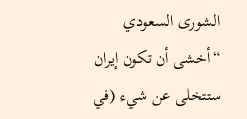الشورى السعودي “أخشى أن تكون إيران ستتخلى عن شيء (في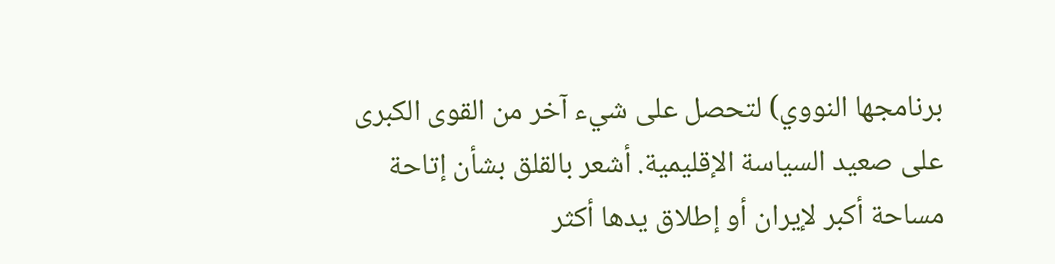برنامجها النووي) لتحصل على شيء آخر من القوى الكبرى على صعيد السياسة الإقليمية. أشعر بالقلق بشأن إتاحة مساحة أكبر لإيران أو إطلاق يدها أكثر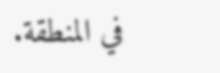في المنطقة.